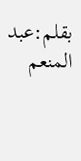بقلم:عبد المنعم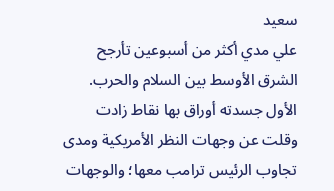سعيد
علي مدي أكثر من أسبوعين تأرجح الشرق الأوسط بين السلام والحرب. الأول جسدته أوراق بها نقاط زادت وقلت عن وجهات النظر الأمريكية ومدى تجاوب الرئيس ترامب معها؛ والوجهات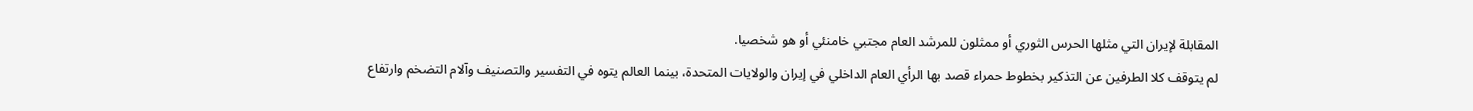المقابلة لإيران التي مثلها الحرس الثوري أو ممثلون للمرشد العام مجتبي خامنئي أو هو شخصيا.
لم يتوقف كلا الطرفين عن التذكير بخطوط حمراء قصد بها الرأي العام الداخلي في إيران والولايات المتحدة، بينما العالم يتوه في التفسير والتصنيف وآلام التضخم وارتفاع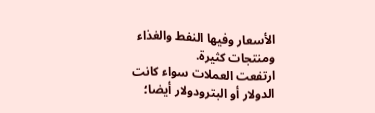الأسعار وفيها النفط والغذاء ومنتجات كثيرة.
ارتفعت العملات سواء كانت الدولار أو البترودولار أيضا؛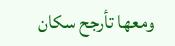ومعها تأرجح سكان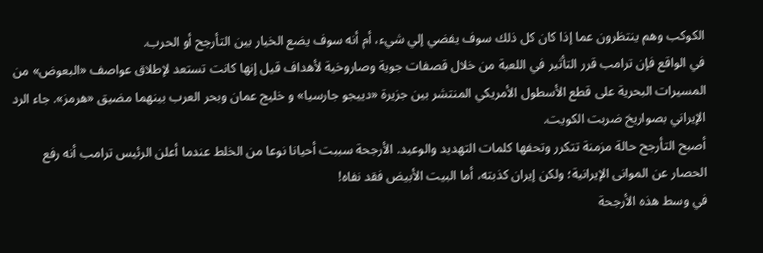الكوكب وهم ينتظرون عما إذا كان كل ذلك سوف يفضي إلي شيء، أم أنه سوف يضع الخيار بين التأرجح أو الحرب.
في الواقع فإن ترامب قرر التأثير في اللعبة من خلال قصفات جوية وصاروخية لأهداف قيل إنها كانت تستعد لإطلاق عواصف «البعوض» من المسيرات البحرية على قطع الأسطول الأمريكي المنتشر بين جزيرة «دييجو جارسيا» و خليج عمان وبحر العرب بينهما مضيق «هرمز». جاء الرد الإيراني بصواريخ ضربت الكويت.
أصبح التأرجح حالة مزمنة تتكرر وتحفها كلمات التهديد والوعيد. الأرجحة سببت أحيانا نوعا من الخلط عندما أعلن الرئيس ترامب أنه رفع الحصار عن الموانى الإيرانية؛ ولكن إيران كذبته، أما البيت الأبيض فقد نفاه!
في وسط هذه الأرجحة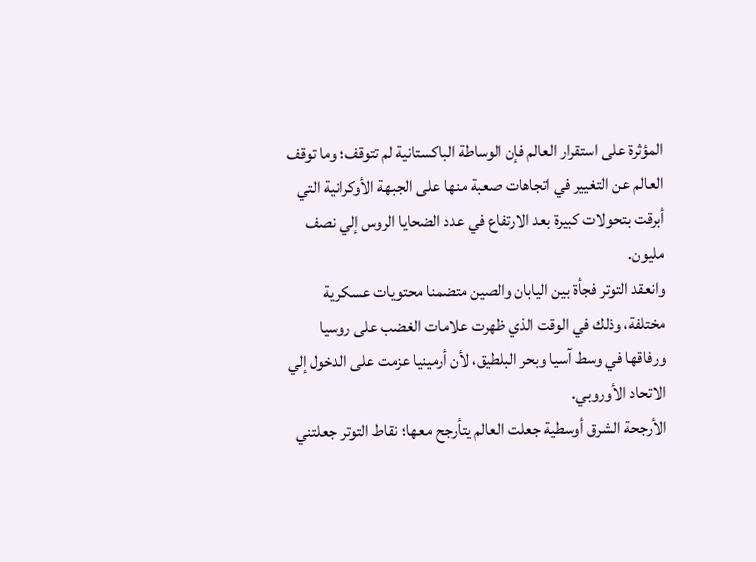المؤثرة على استقرار العالم فإن الوساطة الباكستانية لم تتوقف؛ وما توقف العالم عن التغيير في اتجاهات صعبة منها على الجبهة الأوكرانية التي أبرقت بتحولات كبيرة بعد الارتفاع في عدد الضحايا الروس إلي نصف مليون.
وانعقد التوتر فجأة بين اليابان والصين متضمنا محتويات عسكرية مختلفة، وذلك في الوقت الذي ظهرت علامات الغضب على روسيا ورفاقها في وسط آسيا وبحر البلطيق، لأن أرمينيا عزمت على الدخول إلي الاتحاد الأوروبي.
الأرجحة الشرق أوسطية جعلت العالم يتأرجح معها؛ نقاط التوتر جعلتني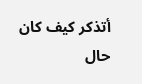أتذكر كيف كان حال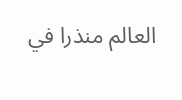العالم منذرا في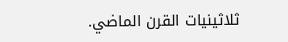ثلاثينيات القرن الماضي.